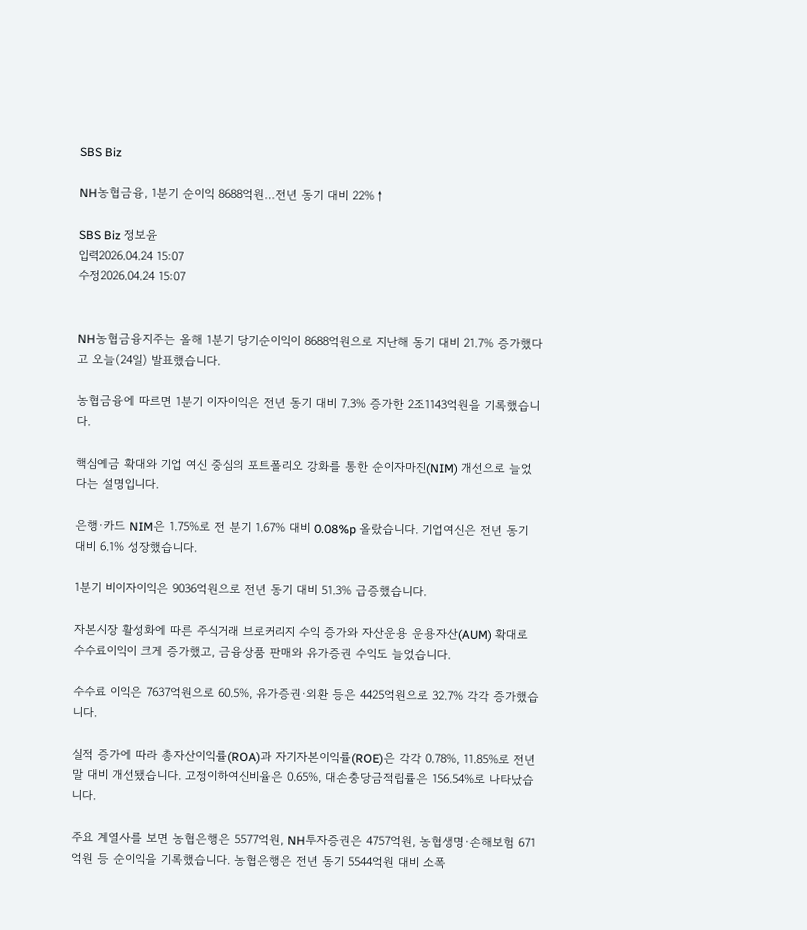SBS Biz

NH농협금융, 1분기 순이익 8688억원…전년 동기 대비 22%↑

SBS Biz 정보윤
입력2026.04.24 15:07
수정2026.04.24 15:07


NH농협금융지주는 올해 1분기 당기순이익이 8688억원으로 지난해 동기 대비 21.7% 증가했다고 오늘(24일) 발표했습니다.

농협금융에 따르면 1분기 이자이익은 전년 동기 대비 7.3% 증가한 2조1143억원을 기록했습니다.

핵심예금 확대와 기업 여신 중심의 포트폴리오 강화를 통한 순이자마진(NIM) 개선으로 늘었다는 설명입니다.

은행·카드 NIM은 1.75%로 전 분기 1.67% 대비 0.08%p 올랐습니다. 기업여신은 전년 동기 대비 6.1% 성장했습니다.

1분기 비이자이익은 9036억원으로 전년 동기 대비 51.3% 급증했습니다.

자본시장 활성화에 따른 주식거래 브로커리지 수익 증가와 자산운용 운용자산(AUM) 확대로 수수료이익이 크게 증가했고, 금융상품 판매와 유가증권 수익도 늘었습니다.

수수료 이익은 7637억원으로 60.5%, 유가증권·외환 등은 4425억원으로 32.7% 각각 증가했습니다.

실적 증가에 따라 총자산이익률(ROA)과 자기자본이익률(ROE)은 각각 0.78%, 11.85%로 전년 말 대비 개선됐습니다. 고정이하여신비율은 0.65%, 대손충당금적립률은 156.54%로 나타났습니다.

주요 계열사를 보면 농협은행은 5577억원, NH투자증권은 4757억원, 농협생명·손해보험 671억원 등 순이익을 기록했습니다. 농협은행은 전년 동기 5544억원 대비 소폭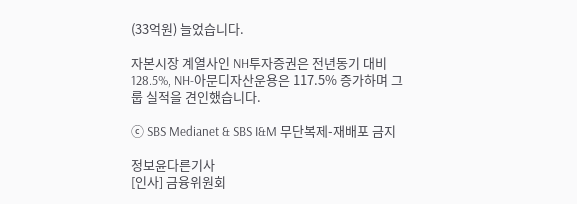(33억원) 늘었습니다.

자본시장 계열사인 NH투자증권은 전년동기 대비 128.5%, NH-아문디자산운용은 117.5% 증가하며 그룹 실적을 견인했습니다.

ⓒ SBS Medianet & SBS I&M 무단복제-재배포 금지

정보윤다른기사
[인사] 금융위원회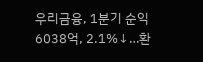우리금융, 1분기 순익 6038억, 2.1%↓…환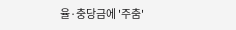율·충당금에 '주춤'